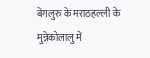बेंगलुरु के मराठहल्ली के मुन्नेकोलालु में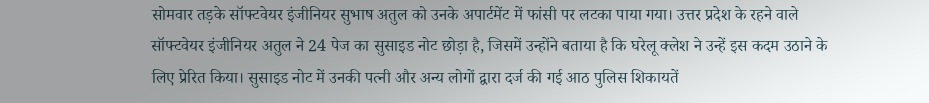सोमवार तड़के सॉफ्टवेयर इंजीनियर सुभाष अतुल को उनके अपार्टमेंट में फांसी पर लटका पाया गया। उत्तर प्रदेश के रहने वाले सॉफ्टवेयर इंजीनियर अतुल ने 24 पेज का सुसाइड नोट छोड़ा है, जिसमें उन्होंने बताया है कि घरेलू क्लेश ने उन्हें इस कदम उठाने के लिए प्रेरित किया। सुसाइड नोट में उनकी पत्नी और अन्य लोगों द्वारा दर्ज की गई आठ पुलिस शिकायतें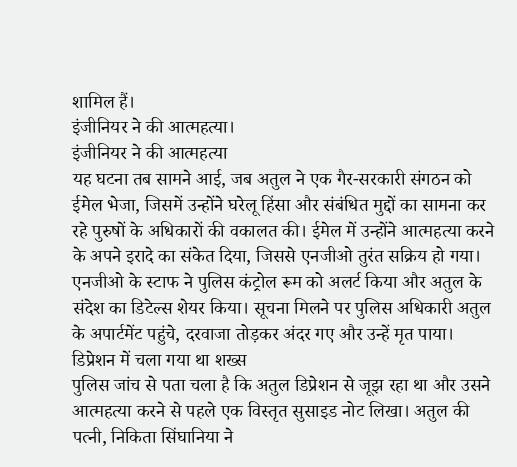शामिल हैं।
इंजीनियर ने की आत्महत्या।
इंजीनियर ने की आत्महत्या
यह घटना तब सामने आई, जब अतुल ने एक गैर-सरकारी संगठन को ईमेल भेजा, जिसमें उन्होंने घरेलू हिंसा और संबंधित मुद्दों का सामना कर रहे पुरुषों के अधिकारों की वकालत की। ईमेल में उन्होंने आत्महत्या करने के अपने इरादे का संकेत दिया, जिससे एनजीओ तुरंत सक्रिय हो गया। एनजीओ के स्टाफ ने पुलिस कंट्रोल रूम को अलर्ट किया और अतुल के संदेश का डिटेल्स शेयर किया। सूचना मिलने पर पुलिस अधिकारी अतुल के अपार्टमेंट पहुंचे, दरवाजा तोड़कर अंदर गए और उन्हें मृत पाया।
डिप्रेशन में चला गया था शख्स
पुलिस जांच से पता चला है कि अतुल डिप्रेशन से जूझ रहा था और उसने आत्महत्या करने से पहले एक विस्तृत सुसाइड नोट लिखा। अतुल की पत्नी, निकिता सिंघानिया ने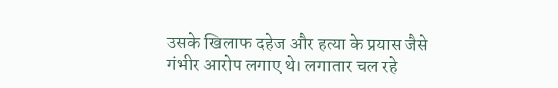उसके खिलाफ दहेज और हत्या के प्रयास जैसे गंभीर आरोप लगाए थे। लगातार चल रहे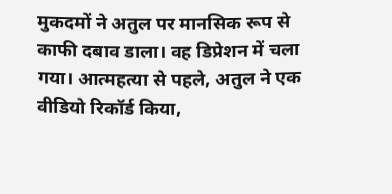मुकदमों ने अतुल पर मानसिक रूप से काफी दबाव डाला। वह डिप्रेशन में चला गया। आत्महत्या से पहले, अतुल ने एक वीडियो रिकॉर्ड किया,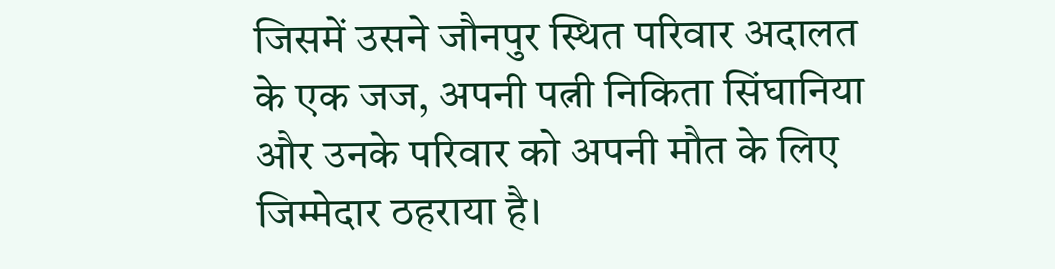जिसमें उसने जौनपुर स्थित परिवार अदालत के एक जज, अपनी पत्नी निकिता सिंघानिया और उनके परिवार को अपनी मौत के लिए जिम्मेदार ठहराया है।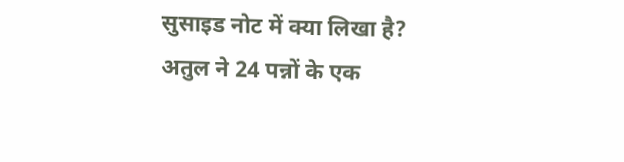सुसाइड नोट में क्या लिखा है?
अतुल ने 24 पन्नों के एक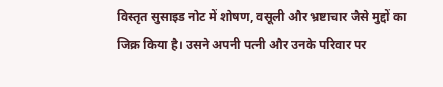विस्तृत सुसाइड नोट में शोषण, वसूली और भ्रष्टाचार जैसे मुद्दों का जिक्र किया है। उसने अपनी पत्नी और उनके परिवार पर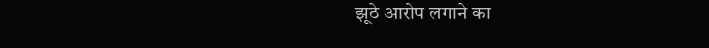झूठे आरोप लगाने का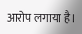आरोप लगाया है।